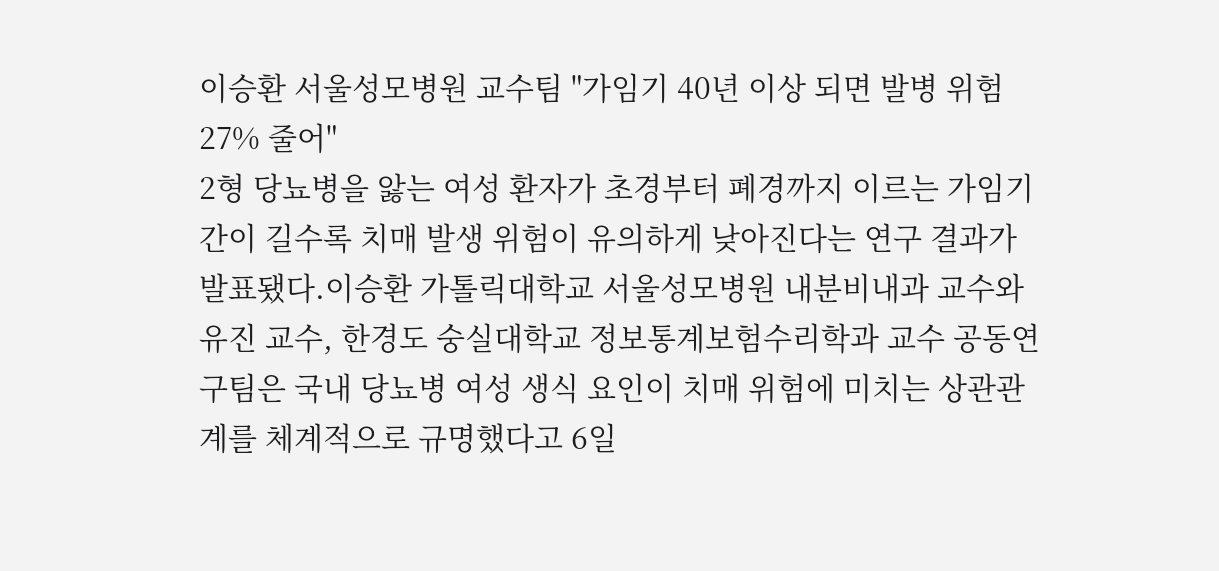이승환 서울성모병원 교수팀 "가임기 40년 이상 되면 발병 위험 27% 줄어"
2형 당뇨병을 앓는 여성 환자가 초경부터 폐경까지 이르는 가임기간이 길수록 치매 발생 위험이 유의하게 낮아진다는 연구 결과가 발표됐다.이승환 가톨릭대학교 서울성모병원 내분비내과 교수와 유진 교수, 한경도 숭실대학교 정보통계보험수리학과 교수 공동연구팀은 국내 당뇨병 여성 생식 요인이 치매 위험에 미치는 상관관계를 체계적으로 규명했다고 6일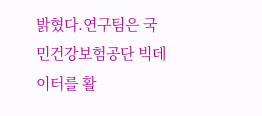밝혔다.연구팀은 국민건강보험공단 빅데이터를 활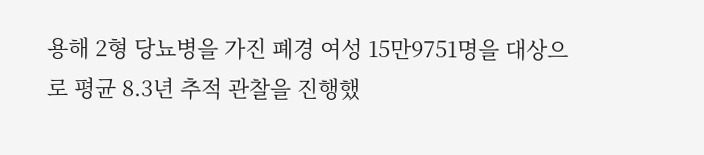용해 2형 당뇨병을 가진 폐경 여성 15만9751명을 대상으로 평균 8.3년 추적 관찰을 진행했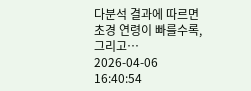다분석 결과에 따르면 초경 연령이 빠를수록, 그리고…
2026-04-06 16:40:54